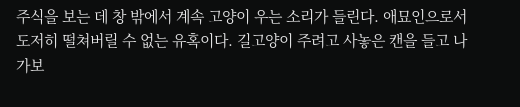주식을 보는 데 창 밖에서 계속 고양이 우는 소리가 들린다. 애묘인으로서 도저히 떨쳐버릴 수 없는 유혹이다. 길고양이 주려고 사놓은 캔을 들고 나가보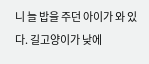니 늘 밥을 주던 아이가 와 있다. 길고양이가 낮에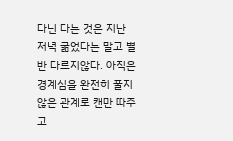다닌 다는 것은 지난 저녁 굶었다는 말고 별반 다르지않다. 아직은 경계심을 완전히 풀지 않은 관계로 캔만 따주고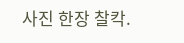사진 한장 찰칵.